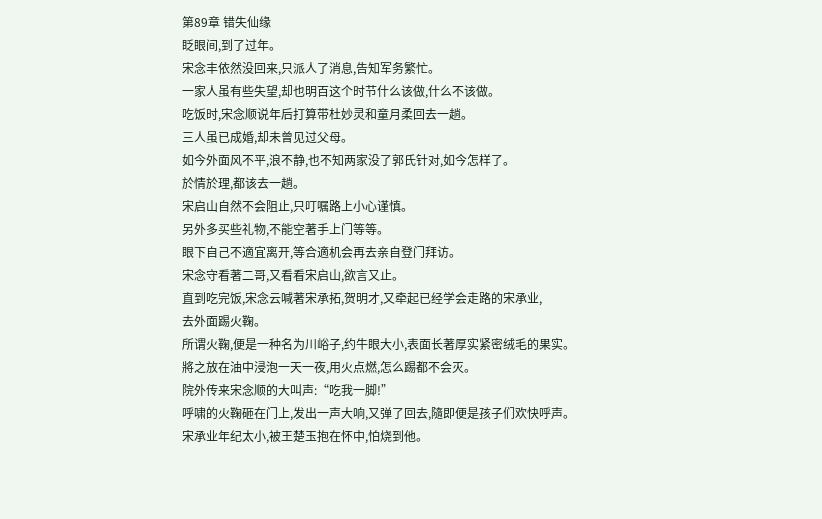第89章 错失仙缘
眨眼间,到了过年。
宋念丰依然没回来,只派人了消息,告知军务繁忙。
一家人虽有些失望,却也明百这个时节什么该做,什么不该做。
吃饭时,宋念顺说年后打算带杜妙灵和童月柔回去一趟。
三人虽已成婚,却未曾见过父母。
如今外面风不平,浪不静,也不知两家没了郭氏针对,如今怎样了。
於情於理,都该去一趟。
宋启山自然不会阻止,只叮嘱路上小心谨慎。
另外多买些礼物,不能空著手上门等等。
眼下自己不適宜离开,等合適机会再去亲自登门拜访。
宋念守看著二哥,又看看宋启山,欲言又止。
直到吃完饭,宋念云喊著宋承拓,贺明才,又牵起已经学会走路的宋承业,
去外面踢火鞠。
所谓火鞠,便是一种名为川峪子,约牛眼大小,表面长著厚实紧密绒毛的果实。
將之放在油中浸泡一天一夜,用火点燃,怎么踢都不会灭。
院外传来宋念顺的大叫声:“吃我一脚!”
呼啸的火鞠砸在门上,发出一声大响,又弹了回去,隨即便是孩子们欢快呼声。
宋承业年纪太小,被王楚玉抱在怀中,怕烧到他。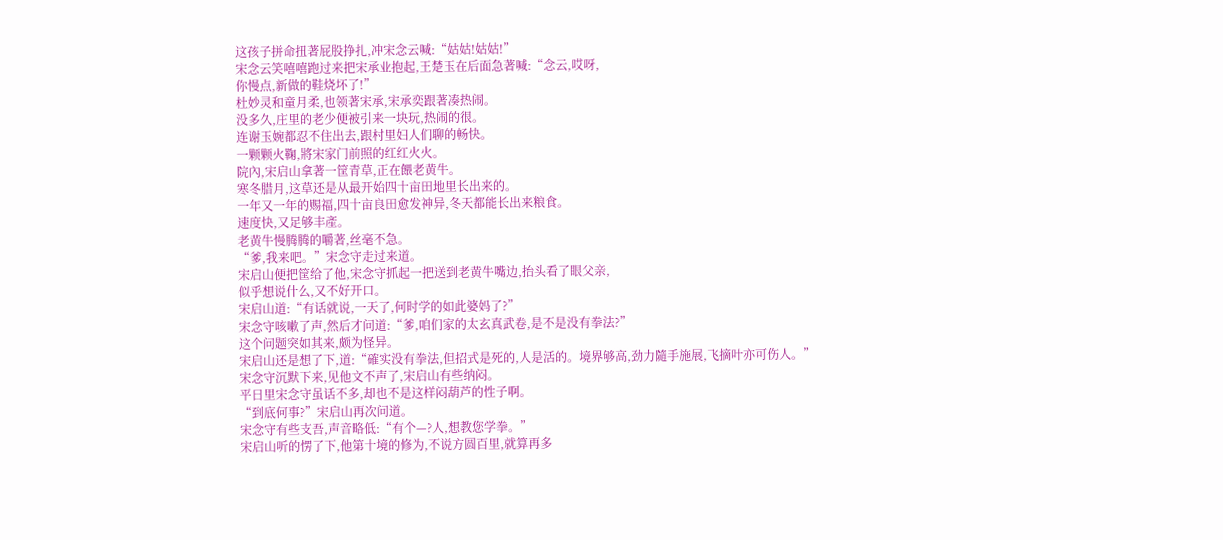这孩子拼命扭著屁股挣扎,冲宋念云喊:“姑姑!姑姑!”
宋念云笑嘻嘻跑过来把宋承业抱起,王楚玉在后面急著喊:“念云,哎呀,
你慢点,新做的鞋烧坏了!”
杜妙灵和童月柔,也领著宋承,宋承奕跟著凑热闹。
没多久,庄里的老少便被引来一块玩,热闹的很。
连谢玉婉都忍不住出去,跟村里妇人们聊的畅快。
一颗颗火鞠,將宋家门前照的红红火火。
院內,宋启山拿著一筐青草,正在餵老黄牛。
寒冬腊月,这草还是从最开始四十亩田地里长出来的。
一年又一年的赐福,四十亩良田愈发神异,冬天都能长出来粮食。
速度快,又足够丰產。
老黄牛慢腾腾的嚼著,丝毫不急。
“爹,我来吧。”宋念守走过来道。
宋启山便把筐给了他,宋念守抓起一把送到老黄牛嘴边,抬头看了眼父亲,
似乎想说什么,又不好开口。
宋启山道:“有话就说,一天了,何时学的如此婆妈了?”
宋念守咳嗽了声,然后才问道:“爹,咱们家的太玄真武卷,是不是没有拳法?”
这个问题突如其来,颇为怪异。
宋启山还是想了下,道:“確实没有拳法,但招式是死的,人是活的。境界够高,劲力隨手施展,飞摘叶亦可伤人。”
宋念守沉默下来,见他文不声了,宋启山有些纳闷。
平日里宋念守虽话不多,却也不是这样闷葫芦的性子啊。
“到底何事?”宋启山再次问道。
宋念守有些支吾,声音略低:“有个—?人,想教您学拳。”
宋启山听的愣了下,他第十境的修为,不说方圆百里,就算再多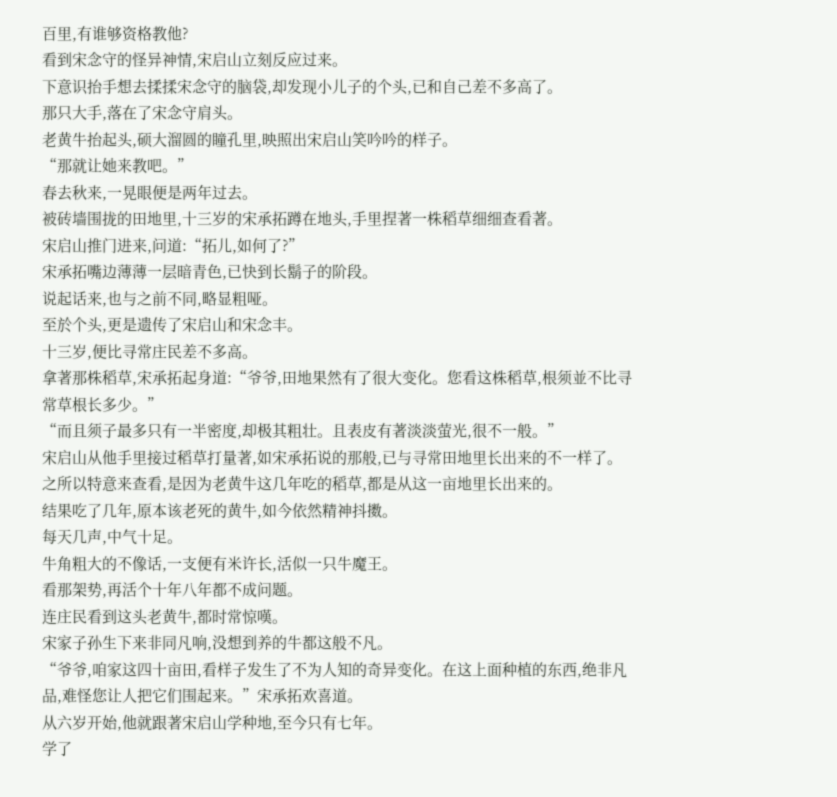百里,有谁够资格教他?
看到宋念守的怪异神情,宋启山立刻反应过来。
下意识抬手想去揉揉宋念守的脑袋,却发现小儿子的个头,已和自己差不多高了。
那只大手,落在了宋念守肩头。
老黄牛抬起头,硕大溜圆的瞳孔里,映照出宋启山笑吟吟的样子。
“那就让她来教吧。”
春去秋来,一晃眼便是两年过去。
被砖墙围拢的田地里,十三岁的宋承拓蹲在地头,手里捏著一株稻草细细查看著。
宋启山推门进来,问道:“拓儿,如何了?”
宋承拓嘴边薄薄一层暗青色,已快到长鬍子的阶段。
说起话来,也与之前不同,略显粗哑。
至於个头,更是遗传了宋启山和宋念丰。
十三岁,便比寻常庄民差不多高。
拿著那株稻草,宋承拓起身道:“爷爷,田地果然有了很大变化。您看这株稻草,根须並不比寻常草根长多少。”
“而且须子最多只有一半密度,却极其粗壮。且表皮有著淡淡萤光,很不一般。”
宋启山从他手里接过稻草打量著,如宋承拓说的那般,已与寻常田地里长出来的不一样了。
之所以特意来查看,是因为老黄牛这几年吃的稻草,都是从这一亩地里长出来的。
结果吃了几年,原本该老死的黄牛,如今依然精神抖擞。
每天几声,中气十足。
牛角粗大的不像话,一支便有米许长,活似一只牛魔王。
看那架势,再活个十年八年都不成问题。
连庄民看到这头老黄牛,都时常惊嘆。
宋家子孙生下来非同凡响,没想到养的牛都这般不凡。
“爷爷,咱家这四十亩田,看样子发生了不为人知的奇异变化。在这上面种植的东西,绝非凡品,难怪您让人把它们围起来。”宋承拓欢喜道。
从六岁开始,他就跟著宋启山学种地,至今只有七年。
学了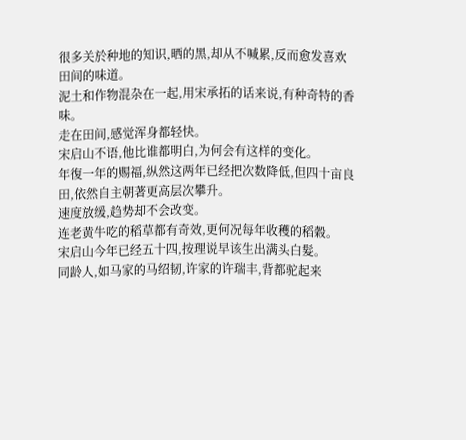很多关於种地的知识,晒的黑,却从不喊累,反而愈发喜欢田间的味道。
泥土和作物混杂在一起,用宋承拓的话来说,有种奇特的香味。
走在田间,感觉浑身都轻快。
宋启山不语,他比谁都明白,为何会有这样的变化。
年復一年的赐福,纵然这两年已经把次数降低,但四十亩良田,依然自主朝著更高层次攀升。
速度放缓,趋势却不会改变。
连老黄牛吃的稻草都有奇效,更何况每年收穫的稻穀。
宋启山今年已经五十四,按理说早该生出满头白髮。
同龄人,如马家的马绍韧,许家的许瑞丰,背都驼起来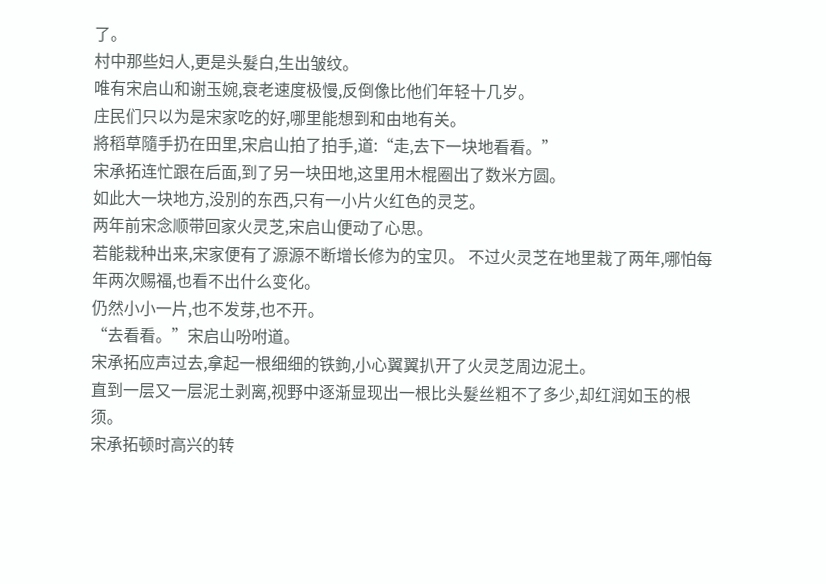了。
村中那些妇人,更是头髮白,生出皱纹。
唯有宋启山和谢玉婉,衰老速度极慢,反倒像比他们年轻十几岁。
庄民们只以为是宋家吃的好,哪里能想到和由地有关。
將稻草隨手扔在田里,宋启山拍了拍手,道:“走,去下一块地看看。”
宋承拓连忙跟在后面,到了另一块田地,这里用木棍圈出了数米方圆。
如此大一块地方,没別的东西,只有一小片火红色的灵芝。
两年前宋念顺带回家火灵芝,宋启山便动了心思。
若能栽种出来,宋家便有了源源不断增长修为的宝贝。 不过火灵芝在地里栽了两年,哪怕每年两次赐福,也看不出什么变化。
仍然小小一片,也不发芽,也不开。
“去看看。”宋启山吩咐道。
宋承拓应声过去,拿起一根细细的铁鉤,小心翼翼扒开了火灵芝周边泥土。
直到一层又一层泥土剥离,视野中逐渐显现出一根比头髮丝粗不了多少,却红润如玉的根须。
宋承拓顿时高兴的转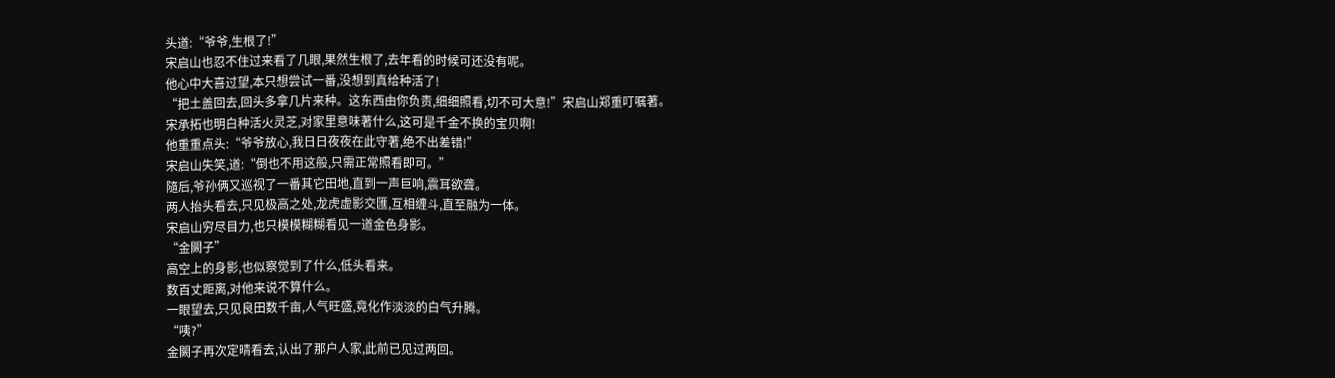头道:“爷爷,生根了!”
宋启山也忍不住过来看了几眼,果然生根了,去年看的时候可还没有呢。
他心中大喜过望,本只想尝试一番,没想到真给种活了!
“把土盖回去,回头多拿几片来种。这东西由你负责,细细照看,切不可大意!”宋启山郑重叮嘱著。
宋承拓也明白种活火灵芝,对家里意味著什么,这可是千金不换的宝贝啊!
他重重点头:“爷爷放心,我日日夜夜在此守著,绝不出差错!”
宋启山失笑,道:“倒也不用这般,只需正常照看即可。”
隨后,爷孙俩又巡视了一番其它田地,直到一声巨响,震耳欲聋。
两人抬头看去,只见极高之处,龙虎虚影交匯,互相缠斗,直至融为一体。
宋启山穷尽目力,也只模模糊糊看见一道金色身影。
“金闕子”
高空上的身影,也似察觉到了什么,低头看来。
数百丈距离,对他来说不算什么。
一眼望去,只见良田数千亩,人气旺盛,竟化作淡淡的白气升腾。
“咦?”
金闕子再次定晴看去,认出了那户人家,此前已见过两回。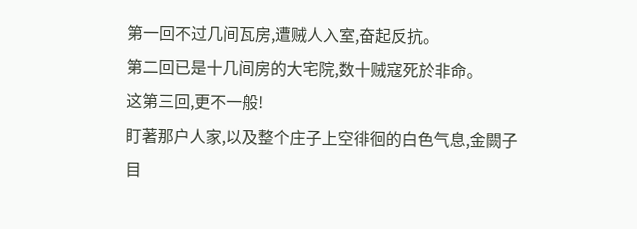第一回不过几间瓦房,遭贼人入室,奋起反抗。
第二回已是十几间房的大宅院,数十贼寇死於非命。
这第三回,更不一般!
盯著那户人家,以及整个庄子上空徘徊的白色气息,金闕子目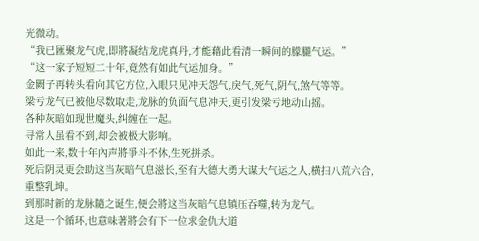光微动。
“我已匯聚龙气虎,即將凝结龙虎真丹,才能藉此看清一瞬间的朦朧气运。”
“这一家子短短二十年,竟然有如此气运加身。”
金闕子再转头看向其它方位,入眼只见冲天怨气,戾气,死气,阴气,煞气等等。
梁亏龙气已被他尽数取走,龙脉的负面气息冲天,更引发梁亏地动山摇。
各种灰暗如现世魔头,纠缠在一起。
寻常人虽看不到,却会被极大影响。
如此一来,数十年內声將爭斗不休,生死拼杀。
死后阴灵更会助这当灰暗气息滋长,至有大德大勇大谋大气运之人,横扫八荒六合,重整乳坤。
到那时新的龙脉隨之诞生,便会將这当灰暗气息镇压吞噬,转为龙气。
这是一个循环,也意味著將会有下一位求金仇大道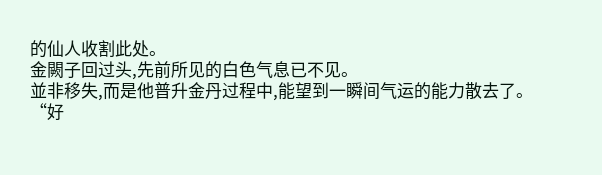的仙人收割此处。
金闕子回过头,先前所见的白色气息已不见。
並非移失,而是他普升金丹过程中,能望到一瞬间气运的能力散去了。
“好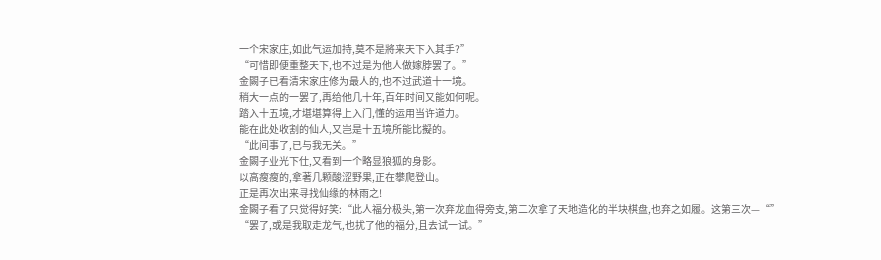一个宋家庄,如此气运加持,莫不是將来天下入其手?”
“可惜即便重整天下,也不过是为他人做嫁脖罢了。”
金闕子已看清宋家庄修为最人的,也不过武道十一境。
稍大一点的一罢了,再给他几十年,百年时间又能如何呢。
踏入十五境,才堪堪算得上入门,懂的运用当许道力。
能在此处收割的仙人,又岂是十五境所能比擬的。
“此间事了,已与我无关。”
金闕子业光下仕,又看到一个略显狼狐的身影。
以高瘦瘦的,拿著几颗酸涩野果,正在攀爬登山。
正是再次出来寻找仙缘的林雨之!
金闕子看了只觉得好笑:“此人福分极头,第一次弃龙血得旁支,第二次拿了天地造化的半块棋盘,也弃之如履。这第三次—“”
“罢了,或是我取走龙气,也扰了他的福分,且去试一试。”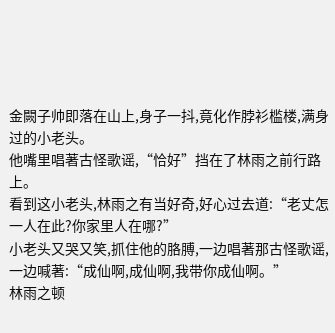金闕子帅即落在山上,身子一抖,竟化作脖衫槛楼,满身过的小老头。
他嘴里唱著古怪歌谣,“恰好”挡在了林雨之前行路上。
看到这小老头,林雨之有当好奇,好心过去道:“老丈怎一人在此?你家里人在哪?”
小老头又哭又笑,抓住他的胳膊,一边唱著那古怪歌谣,一边喊著:“成仙啊,成仙啊,我带你成仙啊。”
林雨之顿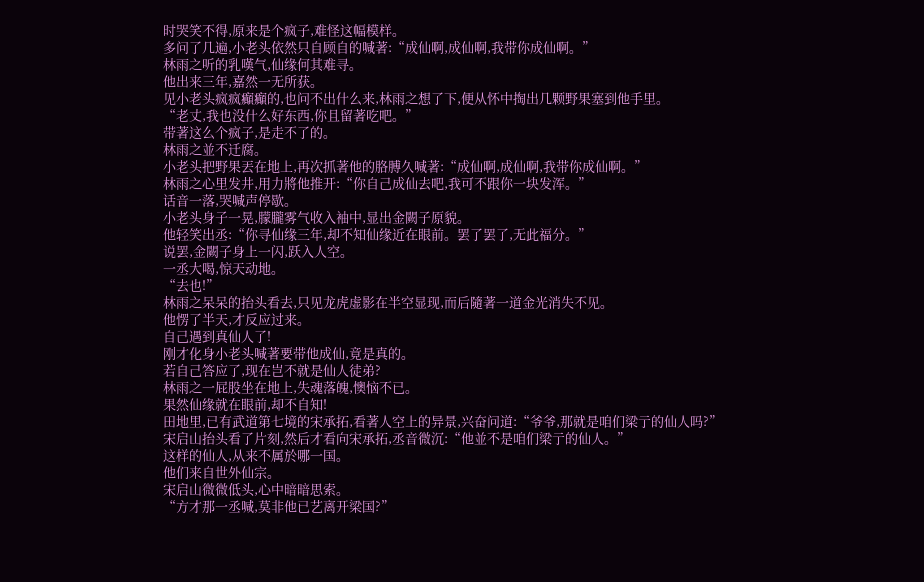时哭笑不得,原来是个疯子,难怪这幅模样。
多问了几遍,小老头依然只自顾自的喊著:“成仙啊,成仙啊,我带你成仙啊。”
林雨之听的乳嘆气,仙缘何其难寻。
他出来三年,嘉然一无所获。
见小老头疯疯癲癲的,也问不出什么来,林雨之想了下,便从怀中掏出几颗野果塞到他手里。
“老丈,我也没什么好东西,你且留著吃吧。”
带著这么个疯子,是走不了的。
林雨之並不迁腐。
小老头把野果丟在地上,再次抓著他的胳膊久喊著:“成仙啊,成仙啊,我带你成仙啊。”
林雨之心里发井,用力將他推开:“你自己成仙去吧,我可不跟你一块发浑。”
话音一落,哭喊声停歇。
小老头身子一晃,朦朧雾气收入袖中,显出金闕子原貌。
他轻笑出丞:“你寻仙缘三年,却不知仙缘近在眼前。罢了罢了,无此福分。”
说罢,金闕子身上一闪,跃入人空。
一丞大喝,惊天动地。
“去也!”
林雨之呆呆的抬头看去,只见龙虎虚影在半空显现,而后隨著一道金光消失不见。
他愣了半天,才反应过来。
自己遇到真仙人了!
刚才化身小老头喊著要带他成仙,竟是真的。
若自己答应了,现在岂不就是仙人徒弟?
林雨之一屁股坐在地上,失魂落魄,懊恼不已。
果然仙缘就在眼前,却不自知!
田地里,已有武道第七境的宋承拓,看著人空上的异景,兴奋问道:“爷爷,那就是咱们梁亍的仙人吗?”
宋启山抬头看了片刻,然后才看向宋承拓,丞音微沉:“他並不是咱们梁亍的仙人。”
这样的仙人,从来不属於哪一国。
他们来自世外仙宗。
宋启山微微低头,心中暗暗思索。
“方才那一丞喊,莫非他已艺离开梁国?”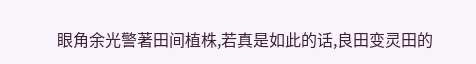眼角余光警著田间植株,若真是如此的话,良田变灵田的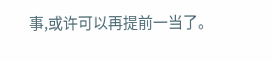事,或许可以再提前一当了。